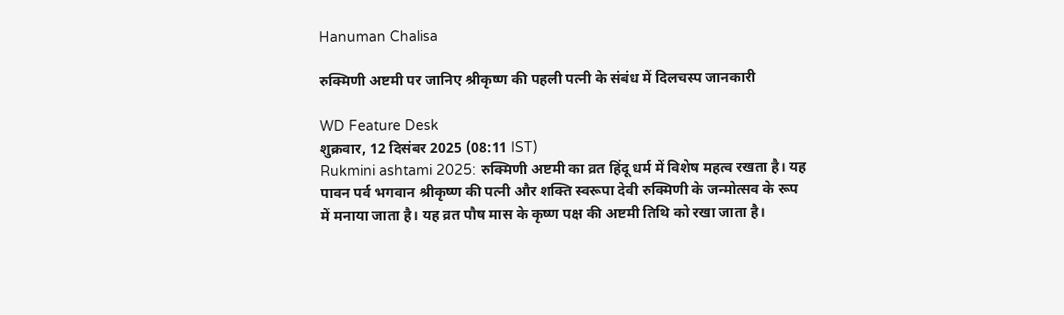Hanuman Chalisa

रुक्मिणी अष्टमी पर जानिए श्रीकृष्‍ण की पहली पत्नी के संबंध में दिलचस्प जानकारी

WD Feature Desk
शुक्रवार, 12 दिसंबर 2025 (08:11 IST)
Rukmini ashtami 2025: रुक्मिणी अष्टमी का व्रत हिंदू धर्म में विशेष महत्व रखता है। यह पावन पर्व भगवान श्रीकृष्ण की पत्नी और शक्ति स्वरूपा देवी रुक्मिणी के जन्मोत्सव के रूप में मनाया जाता है। यह व्रत पौष मास के कृष्ण पक्ष की अष्टमी तिथि को रखा जाता है।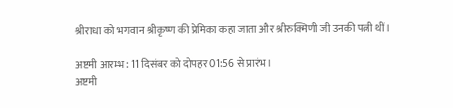श्रीराधा को भगवान श्रीकृष्‍ण की प्रेमिका कहा जाता और श्रीरुक्मिणी जी उनकी पत्नी थीं।

अष्टमी आरम्भ: 11 दिसंबर को दोपहर 01:56 से प्रारंभ।
अष्टमी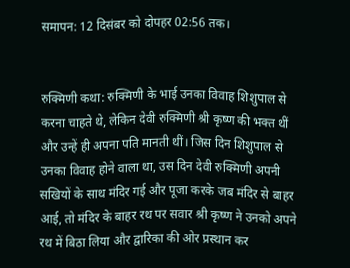समापन: 12 दिसंबर को दोपहर 02:56 तक।


रुक्मिणी कथा: रुक्मिणी के भाई उनका विवाह शिशुपाल से करना चाहते थे, लेकिन देवी रुक्मिणी श्री कृष्ण की भक्त थीं और उन्हें ही अपना पति मानती थीं। जिस दिन शिशुपाल से उनका विवाह होने वाला था, उस दिन देवी रुक्मिणी अपनी सखियों के साथ मंदिर गई और पूजा करके जब मंदिर से बाहर आई, तो मंदिर के बाहर रथ पर सवार श्री कृष्ण ने उनको अपने रथ में बिठा लिया और द्वारिका की ओर प्रस्थान कर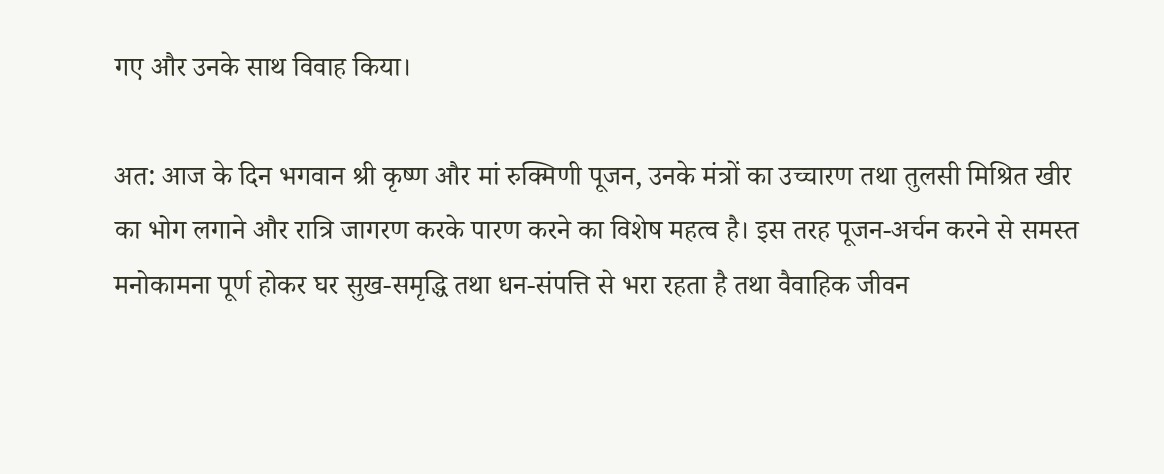गए और उनके साथ विवाह किया।

अत: आज के दिन भगवान श्री कृष्ण और मां रुक्मिणी पूजन, उनके मंत्रों का उच्चारण तथा तुलसी मिश्रित खीर का भोग लगाने और रात्रि जागरण करके पारण करने का विशेष महत्व है। इस तरह पूजन-अर्चन करने से समस्त मनोकामना पूर्ण होकर घर सुख-समृद्धि तथा धन-संपत्ति से भरा रहता है तथा वैवाहिक जीवन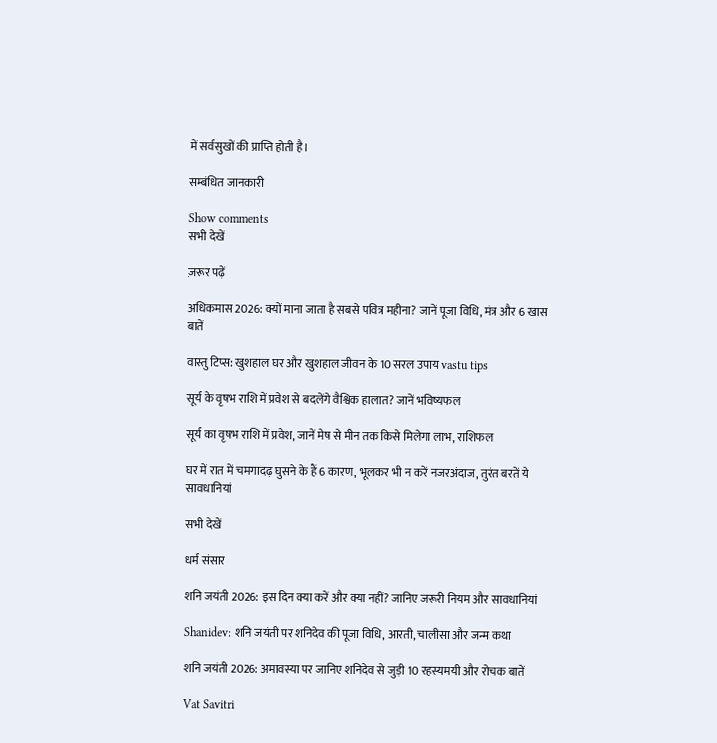में सर्वसुखों की प्राप्ति होती है।

सम्बंधित जानकारी

Show comments
सभी देखें

ज़रूर पढ़ें

अधिकमास 2026: क्यों माना जाता है सबसे पवित्र महीना? जानें पूजा विधि, मंत्र और 6 खास बातें

वास्तु टिप्स: खुशहाल घर और खुशहाल जीवन के 10 सरल उपाय vastu tips

सूर्य के वृषभ राशि में प्रवेश से बदलेंगे वैश्विक हालात? जानें भविष्यफल

सूर्य का वृषभ राशि में प्रवेश, जानें मेष से मीन तक किसे मिलेगा लाभ, राशिफल

घर में रात में चमगादढ़ घुसने के हैं 6 कारण, भूलकर भी न करें नजरअंदाज, तुरंत बरतें ये सावधानियां

सभी देखें

धर्म संसार

शनि जयंती 2026: इस दिन क्या करें और क्या नहीं? जानिए जरूरी नियम और सावधानियां

Shanidev: शनि जयंती पर शनिदेव की पूजा विधि, आरती, चालीसा और जन्म कथा

शनि जयंती 2026: अमावस्या पर जानिए शनिदेव से जुड़ी 10 रहस्यमयी और रोचक बातें

Vat Savitri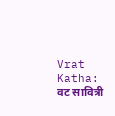Vrat Katha: वट सावित्री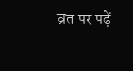व्रत पर पढ़ें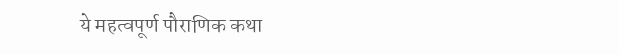ये महत्वपूर्ण पौराणिक कथा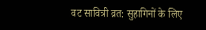वट सावित्री व्रत: सुहागिनों के लिए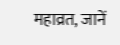महाव्रत, जानें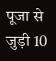पूजा से जुड़ी 10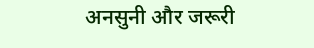अनसुनी और जरूरी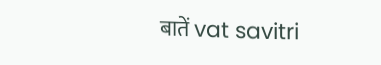बातें vat savitri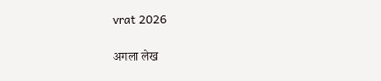vrat 2026

अगला लेख